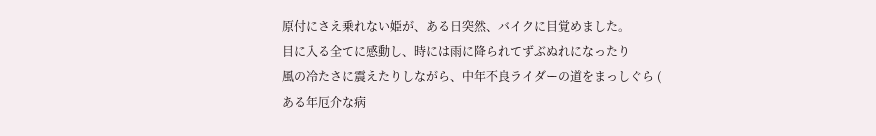原付にさえ乗れない姫が、ある日突然、バイクに目覚めました。
目に入る全てに感動し、時には雨に降られてずぶぬれになったり
風の冷たさに震えたりしながら、中年不良ライダーの道をまっしぐら (
ある年厄介な病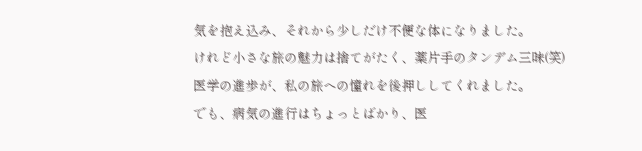気を抱え込み、それから少しだけ不便な体になりました。
けれど小さな旅の魅力は捨てがたく、薬片手のタンデム三昧(笑)
医学の進歩が、私の旅への憧れを後押ししてくれました。
でも、病気の進行はちょっとばかり、医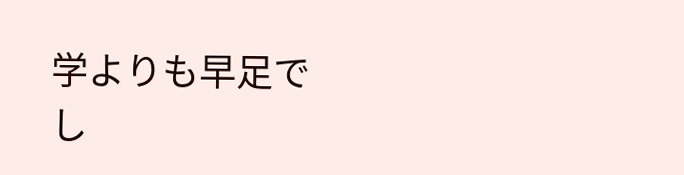学よりも早足でし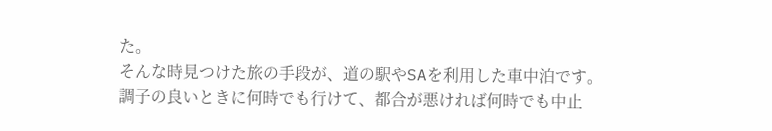た。
そんな時見つけた旅の手段が、道の駅やSAを利用した車中泊です。
調子の良いときに何時でも行けて、都合が悪ければ何時でも中止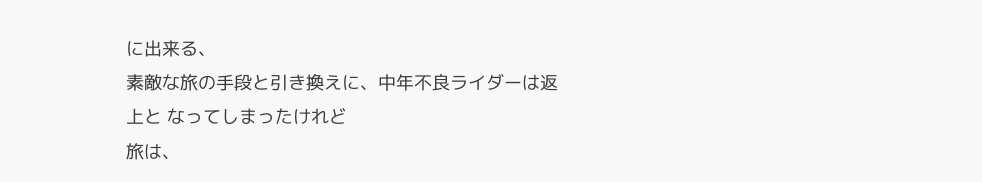に出来る、
素敵な旅の手段と引き換えに、中年不良ライダーは返上と なってしまったけれど
旅は、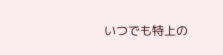いつでも特上の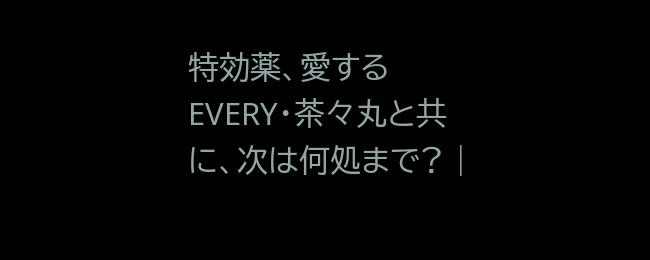特効薬、愛するEVERY・茶々丸と共に、次は何処まで? |